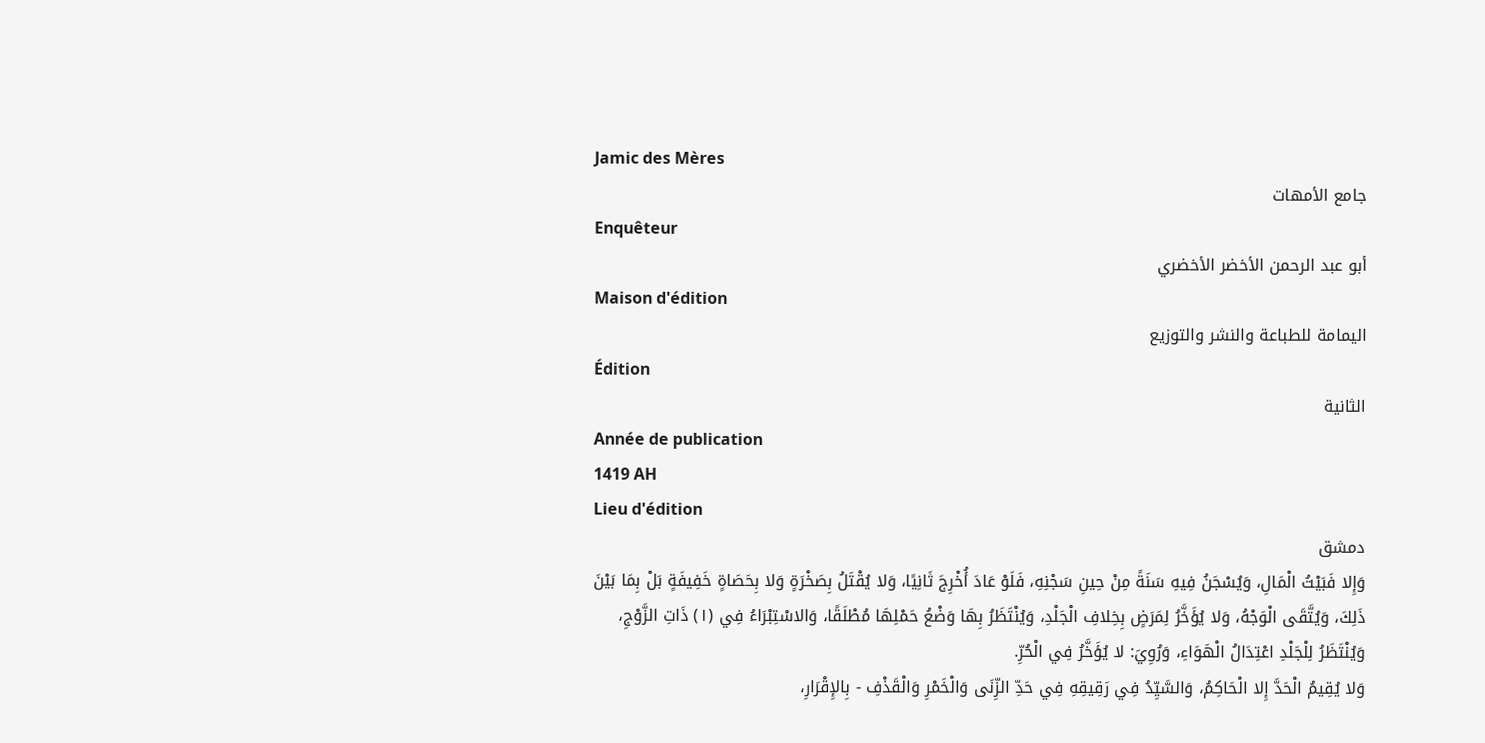Jamic des Mères
جامع الأمهات
Enquêteur
أبو عبد الرحمن الأخضر الأخضري
Maison d'édition
اليمامة للطباعة والنشر والتوزيع
Édition
الثانية
Année de publication
1419 AH
Lieu d'édition
دمشق
وَإِلا فَبَيْتُ الْمَالِ، وَيُسْجَنُ فِيهِ سَنَةً مِنْ حِينِ سَجْنِهِ، فَلَوْ عَادَ أُخْرِجَ ثَانِيًا، وَلا يُقْتَلُ بِصَخْرَةٍ وَلا بِحَصَاةٍ خَفِيفَةٍ بَلْ بِمَا بَيْنَ ذَلِكَ، وَيُتَّقَى الْوَجْهُ، وَلا يُؤَخَّرُ لِمَرَضٍ بِخِلافِ الْجَلْدِ، وَيُنْتَظَرُ بِهَا وَضْعُ حَمْلِهَا مُطْلَقًا، وَالاسْتِبْرَاءُ فِي (١) ذَاتِ الزَّوْجِ، وَيُنْتَظَرُ لِلْجَلْدِ اعْتِدَالُ الْهَوَاءِ، وَرُوِيَ: لا يُؤَخَّرُ فِي الْحُرِّ.
وَلا يُقِيمُ الْحَدَّ إِلا الْحَاكِمُ، وَالسَّيِّدُ فِي رَقِيقِهِ فِي حَدِّ الزِّنَى وَالْخَمْرِ وَالْقَذْفِ - بِالإِقْرَارِ،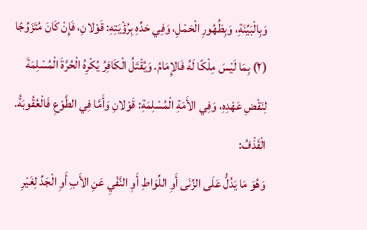وَبِالْبَيِّنَةِ، وَبِظُهُورِ الْحَمْلِ، وَفِي حَدِّهِ بِرُؤْيَتِهِ: قَوْلانِ، فَإِنْ كَانَ مُتَزَوِّجًا (٢) بِمَا لَيْسَ مِلْكًا لَهُ فَالإِمَامُ. وَيُقْتَلُ الْكَافِرُ يُكْرِهُ الْحُرَّةَ الْمُسْلِمَةَ لِنَقْضِ عَهْدِهِ، وَفِي الأَمَةِ الْمُسْلِمَةِ: قَوْلانِ وَأَمَّا فِي الطَّوْعِ فَالْعُقُوبَةُ.
الْقَذْفُ:
وَهُوَ مَا يَدُلُّ عَلَى الزِّنَى أَوِ اللِّوَاطِ أَوِ النَّفْيِ عَنِ الأَبِ أَوِ الْجَدِّ لِغَيْرِ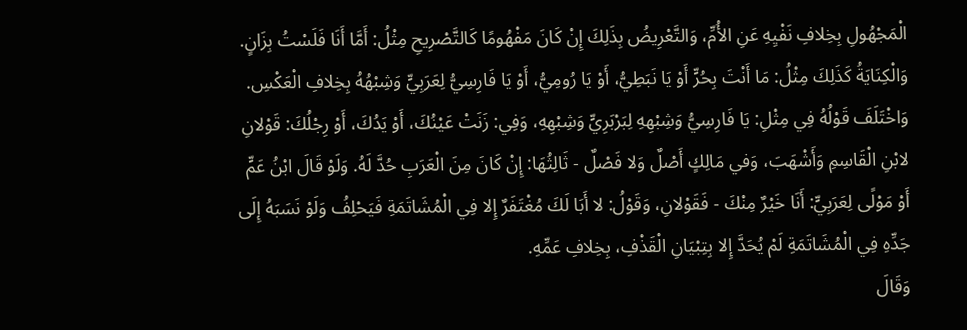الْمَجْهُولِ بِخِلافِ نَفْيِهِ عَنِ الأُمِّ، وَالتَّعْرِيضُ بِذَلِكَ إِنْ كَانَ مَفْهُومًا كَالتَّصْرِيحِ مِثْلُ: أَمَّا أَنَا فَلَسْتُ بِزَانٍ. وَالْكِنَايَةُ كَذَلِكَ مِثْلُ: مَا أَنْتَ بِحُرٍّ أَوْ يَا نَبَطِيُّ، أَوْ يَا رُومِيُّ، أَوْ يَا فَارِسِيُّ لِعَرَبِيٍّ وَشِبْهُهُ بِخِلافِ الْعَكْسِ. وَاخْتَلَفَ قَوْلُهُ فِي مِثْلِ: يَا فَارِسِيُّ وَشِبْهِهِ لِبَرْبَرِيٍّ وَشِبْهِهِ، وَفِي: زَنَتْ عَيْنُكَ، أَوْ يَدُكَ، أَوْ رِجْلُكَ: قَوْلانِ لابْنِ الْقَاسِمِ وَأَشْهَبَ، وَفي مَالِكٍ أَصْلٌ وَلا فَصْلٌ - ثَالِثُهَا: إِنْ كَانَ مِنَ الْعَرَبِ حُدَّ لَهُ. وَلَوْ قَالَ ابْنُ عَمٍّ أَوْ مَوْلًى لِعَرَبِيٍّ: أَنَا خَيْرٌ مِنْكَ - فَقَوْلانِ، وَقَوْلُ: لا أَبَا لَكَ مُغْتَفَرٌ إِلا فِي الْمُشَاتَمَةِ فَيَحْلِفُ وَلَوْ نَسَبَهُ إِلَى جَدِّهِ فِي الْمُشَاتَمَةِ لَمْ يُحَدَّ إِلا بِتِبْيَانِ الْقَذْفِ، بِخِلافِ عَمِّهِ.
وَقَالَ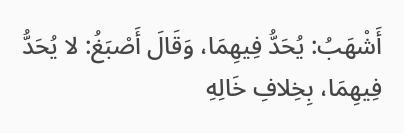أَشْهَبُ: يُحَدُّ فِيهِمَا، وَقَالَ أَصْبَغُ: لا يُحَدُّ فِيهِمَا، بِخِلافِ خَالِهِ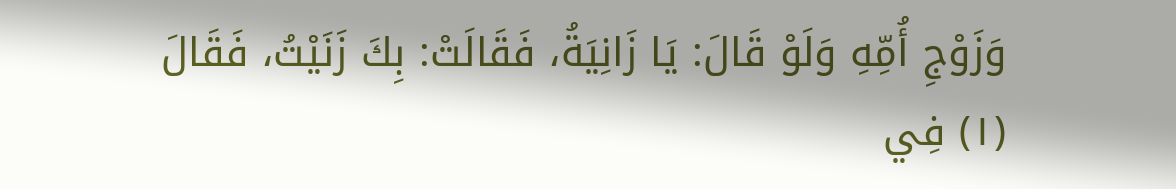وَزَوْجِ أُمِّهِ وَلَوْ قَالَ: يَا زَانِيَةُ، فَقَالَتْ: بِكَ زَنَيْتُ، فَقَالَ
(١) فِي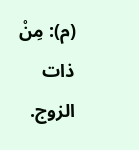(م): مِنْ ذات الزوج.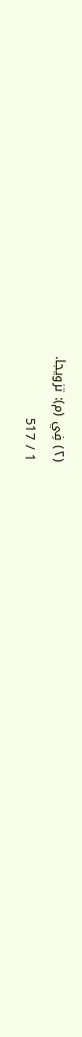(٢) فِي (م): تزويجا.
1 / 517